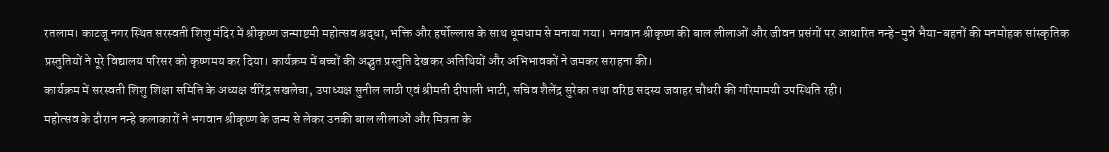रतलाम। काटजू नगर स्थित सरस्वती शिशु मंदिर में श्रीकृष्ण जन्माष्टमी महोत्सव श्रद्धा, भक्ति और हर्षोल्लास के साथ धूमधाम से मनाया गया। भगवान श्रीकृष्ण की बाल लीलाओं और जीवन प्रसंगों पर आधारित नन्हे-मुन्ने भैया-बहनों की मनमोहक सांस्कृतिक प्रस्तुतियों ने पूरे विद्यालय परिसर को कृष्णमय कर दिया। कार्यक्रम में बच्चों की अद्भुत प्रस्तुति देखकर अतिथियों और अभिभावकों ने जमकर सराहना की।
कार्यक्रम में सरस्वती शिशु शिक्षा समिति के अध्यक्ष वीरेंद्र सखलेचा, उपाध्यक्ष सुनील लाठी एवं श्रीमती दीपाली भाटी, सचिव शैलेंद्र सुरेका तथा वरिष्ठ सदस्य जवाहर चौधरी की गरिमामयी उपस्थिति रही।
महोत्सव के दौरान नन्हे कलाकारों ने भगवान श्रीकृष्ण के जन्म से लेकर उनकी बाल लीलाओं और मित्रता के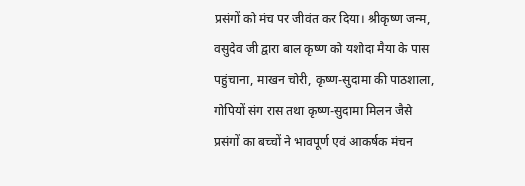प्रसंगों को मंच पर जीवंत कर दिया। श्रीकृष्ण जन्म, वसुदेव जी द्वारा बाल कृष्ण को यशोदा मैया के पास पहुंचाना, माखन चोरी, कृष्ण-सुदामा की पाठशाला, गोपियों संग रास तथा कृष्ण-सुदामा मिलन जैसे प्रसंगों का बच्चों ने भावपूर्ण एवं आकर्षक मंचन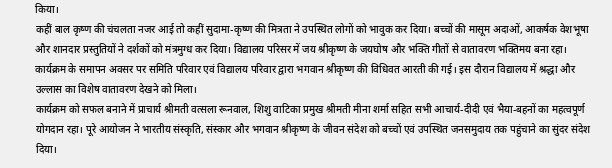किया।
कहीं बाल कृष्ण की चंचलता नजर आई तो कहीं सुदामा-कृष्ण की मित्रता ने उपस्थित लोगों को भावुक कर दिया। बच्चों की मासूम अदाओं, आकर्षक वेशभूषा और शानदार प्रस्तुतियों ने दर्शकों को मंत्रमुग्ध कर दिया। विद्यालय परिसर में जय श्रीकृष्ण के जयघोष और भक्ति गीतों से वातावरण भक्तिमय बना रहा।
कार्यक्रम के समापन अवसर पर समिति परिवार एवं विद्यालय परिवार द्वारा भगवान श्रीकृष्ण की विधिवत आरती की गई। इस दौरान विद्यालय में श्रद्धा और उल्लास का विशेष वातावरण देखने को मिला।
कार्यक्रम को सफल बनाने में प्राचार्य श्रीमती वत्सला रूनवाल, शिशु वाटिका प्रमुख श्रीमती मीना शर्मा सहित सभी आचार्य-दीदी एवं भैया-बहनों का महत्वपूर्ण योगदान रहा। पूरे आयोजन ने भारतीय संस्कृति, संस्कार और भगवान श्रीकृष्ण के जीवन संदेश को बच्चों एवं उपस्थित जनसमुदाय तक पहुंचाने का सुंदर संदेश दिया।